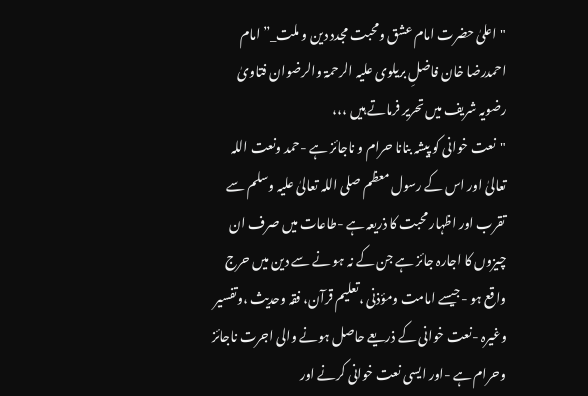"اعلیٰ حضرت امام عشق ومحبت مجدد دین و ملت_”امام احمدرضا خان فاضلِ بریلوی علیہ الرحمۃ والرضوان فتاویٰ رضویہ شریف میں تحریر فرماتے ہیں ،،،
"نعت خوانی کو پیشہ بنانا حرام و ناجائز ہے -حمد ونعت اللہ تعالیٰ اور اس کے رسول معظم صلی اللہ تعالیٰ علیہ وسلم سے تقرب اور اظہار محبت کا ذریعہ ہے -طاعات میں صرف ان چیزوں کا اجارہ جائز ہے جن کے نہ ہو نے سے دین میں حرج واقع ہو -جیسے امامت ومؤذنی ،تعلیم قرآن، فقہ وحدیث ،وتفسیر وغیرہ -نعت خوانی کے ذریعے حاصل ہونے والی اجرت ناجائز وحرام ہے -اور ایسی نعت خوانی کرنے اور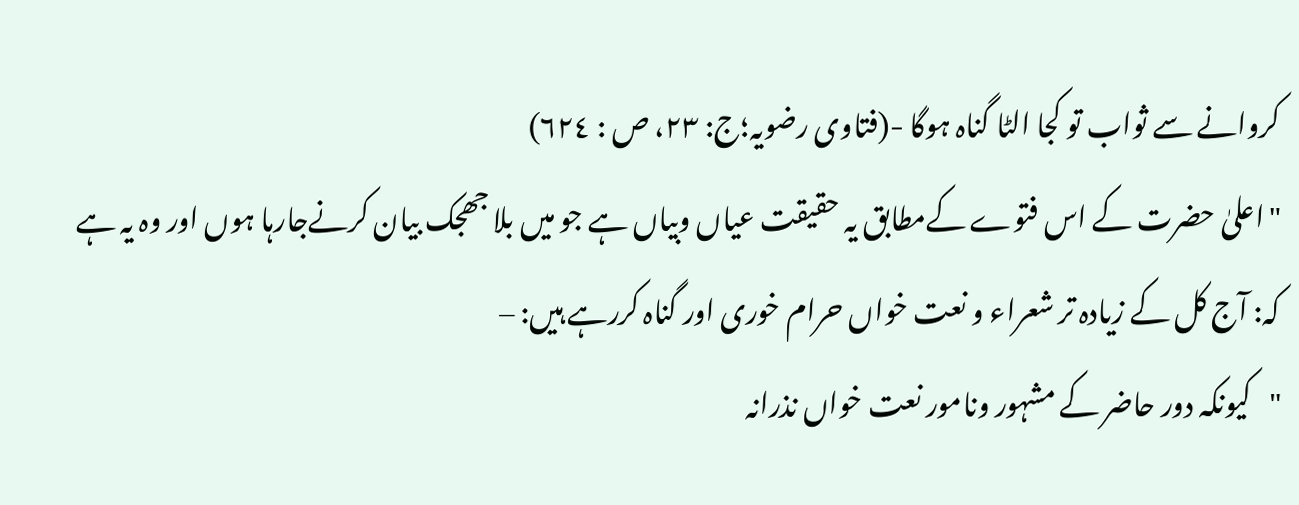کروانے سے ثواب تو کجا الٹا گناہ ہوگا -(فتاوی رضویہ؛ج: ٢٣، ص : ٦٢٤)
"اعلیٰ حضرت کے اس فتوے کےمطابق یہ حقیقت عیاں وبیاں ہے جو میں بلا جھجک بیان کرنےجارہا ہوں اور وہ یہ ہے کہ: آج کل کے زیادہ تر شعراء و نعت خواں حرام خوری اور گناہ کررہے ہیں: –
"کیونکہ دور حاضر کے مشہور ونامور نعت خواں نذرانہ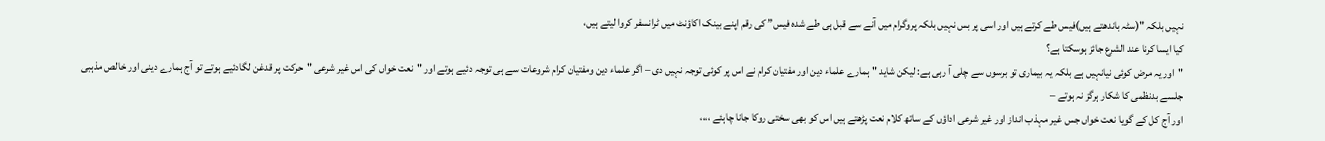نہیں بلکہ "(سٹہ باندھتے ہیں)فیس طے کرتے ہیں اور اسی پر بس نہیں بلکہ پروگرام میں آنے سے قبل ہی طے شدہ فیس” کی رقم اپنے بینک اکاؤنٹ میں ٹرانسفر کروا لیتے ہیں،
کیا ایسا کرنا عند الشرع جائز ہوسکتا ہے؟
"اور یہ مرض کوئی نیانہیں ہے بلکہ یہ بیماری تو برسوں سے چلی آ رہی ہے: لیکن شاید "ہمارے علماء دین اور مفتیان کرام نے اس پر کوئی توجہ نہیں دی – اگر علماء دین ومفتیان کرام شروعات سے ہی توجہ دئیے ہوتے اور "نعت خواں کی اس غیر شرعی "حرکت پر قدغن لگادئیے ہوتے تو آج ہمارے دینی اور خالص مذہبی جلسے بدنظمی کا شکار ہرگز نہ ہوتے –
اور آج کل کے گویا نعت خواں جس غیر مہذب انداز اور غیر شرعی اداؤں کے ساتھ کلام نعت پڑھتے ہیں اس کو بھی سختی روکا جانا چاہئے ،،،،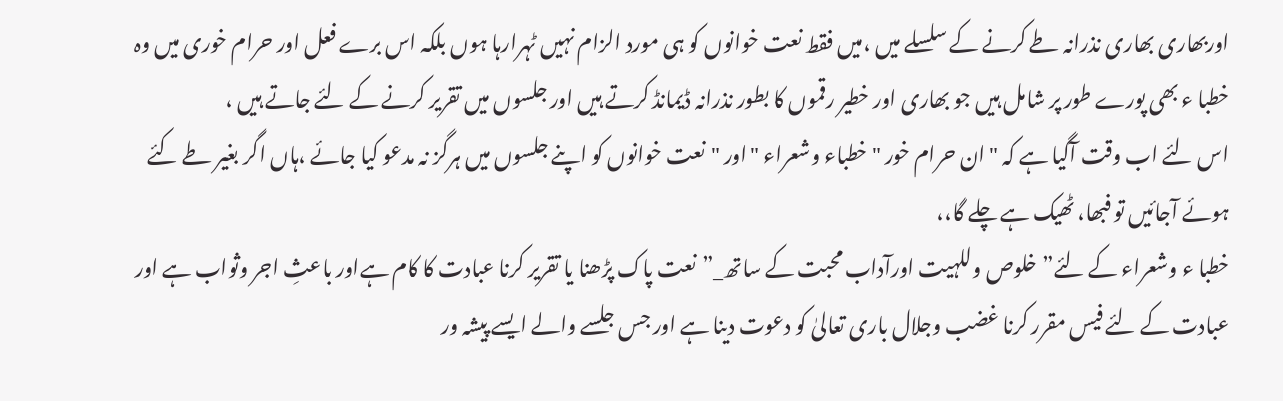اوربھاری بھاری نذرانہ طے کرنے کے سلسلے میں ،میں فقط نعت خوانوں کو ہی مورد الزام نہیں ٹہرارہا ہوں بلکہ اس برے فعل اور حرام خوری میں وہ خطبا ء بھی پورے طور پر شامل ہیں جو بھاری اور خطیر رقموں کا بطور نذرانہ ڈیمانڈ کرتے ہیں اور جلسوں میں تقریر کرنے کے لئے جاتے ہیں ،
اس لئے اب وقت آگیا ہے کہ "ان حرام خور "خطباء وشعراء "اور "نعت خوانوں کو اپنے جلسوں میں ہرگز نہ مدعو کیا جائے ،ہاں اگر بغیر طے کئے ہوئے آجائیں تو فبھا، ٹھیک ہے چلے گا،،
خطبا ء وشعراء کے لئے”خلوص وللہیت اورآداب محبت کے ساتھ_”نعت پاک پڑھنا یا تقریر کرنا عبادت کا کام ہےاور باعثِ اجر وثواب ہے اور عبادت کے لئے فیس مقرر کرنا غضب وجلال باری تعالیٰ کو دعوت دینا ہے اور جس جلسے والے ایسے پیشہ ور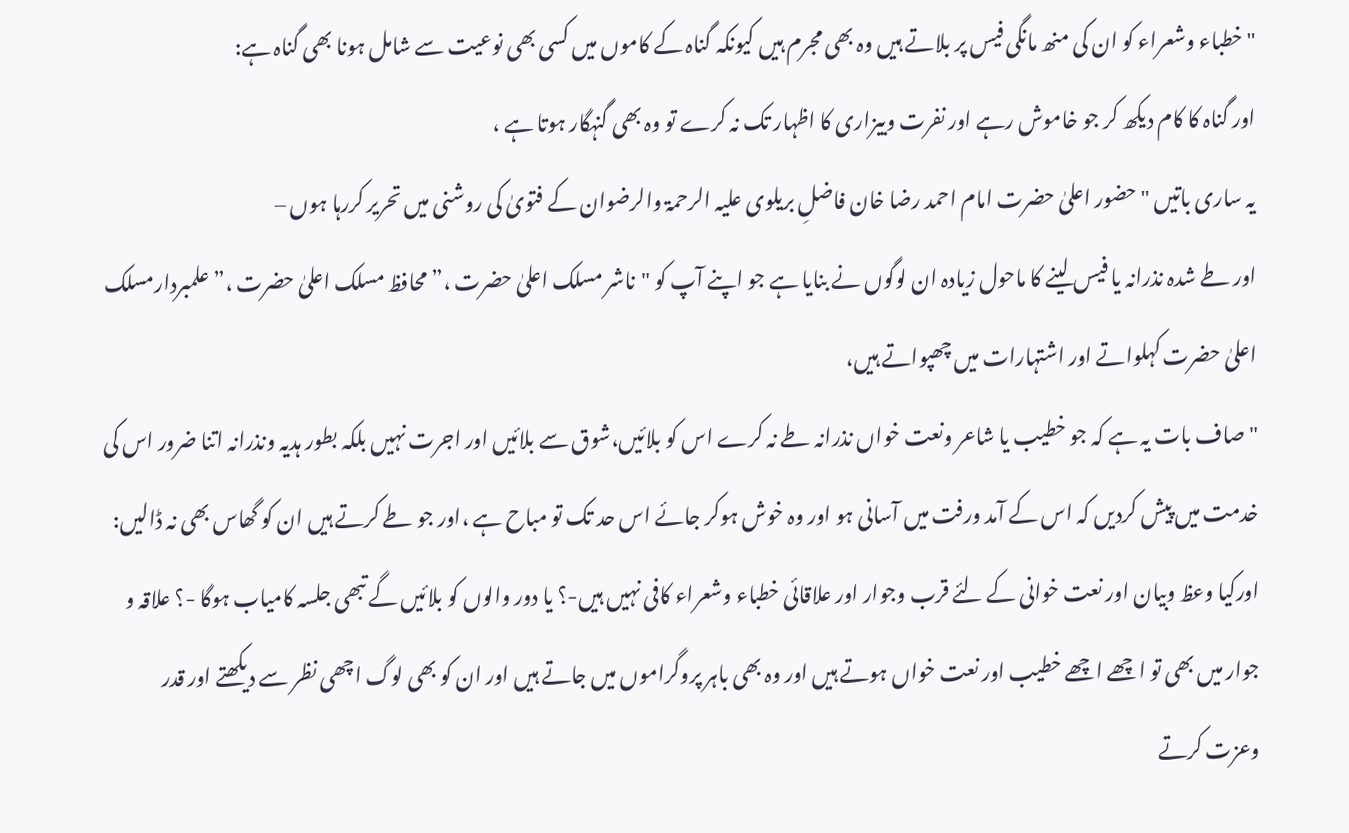"خطباء وشعراء کو ان کی منھ مانگی فیس پر بلاتے ہیں وہ بھی مجرم ہیں کیونکہ گناہ کے کاموں میں کسی بھی نوعیت سے شامل ہونا بھی گناہ ہے:
اور گناہ کا کام دیکھ کر جو خاموش رہے اور نفرت وبیزاری کا اظہار تک نہ کرے تو وہ بھی گنہگار ہوتا ہے ،
یہ ساری باتیں "حضور اعلیٰ حضرت امام احمد رضا خان فاضلِ بریلوی علیہ الرحمۃ والرضوان کے فتویٰ کی روشنی میں تحریر کررہا ہوں –
اور طے شدہ نذرانہ یا فیس لینے کا ماحول زیادہ ان لوگوں نے بنایا ہے جو اپنے آپ کو "ناشر مسلک اعلیٰ حضرت ،”محافظ مسلک اعلیٰ حضرت ،”علمبردارمسلک اعلیٰ حضرت کہلواتے اور اشتہارات میں چھپواتے ہیں،
"صاف بات یہ ہے کہ جو خطیب یا شاعر ونعت خواں نذرانہ طے نہ کرے اس کو بلائیں،شوق سے بلائیں اور اجرت نہیں بلکہ بطور ہدیہ ونذرانہ اتنا ضرور اس کی خدمت میں پیش کردیں کہ اس کے آمد ورفت میں آسانی ہو اور وہ خوش ہوکر جائے اس حد تک تو مباح ہے ،اور جو طے کرتے ہیں ان کو گھاس بھی نہ ڈالیں:
اورکیا وعظ وبیان اور نعت خوانی کے لئے قرب وجوار اور علاقائی خطباء وشعراء کافی نہیں ہیں-؟ یا دور والوں کو بلائیں گے تبھی جلسہ کامیاب ہوگا -؟ علاقہ و جوار میں بھی تو اچھے اچھے خطیب اور نعت خواں ہوتے ہیں اور وہ بھی باہر پروگراموں میں جاتے ہیں اور ان کو بھی لوگ اچھی نظر سے دیکھتے اور قدر وعزت کرتے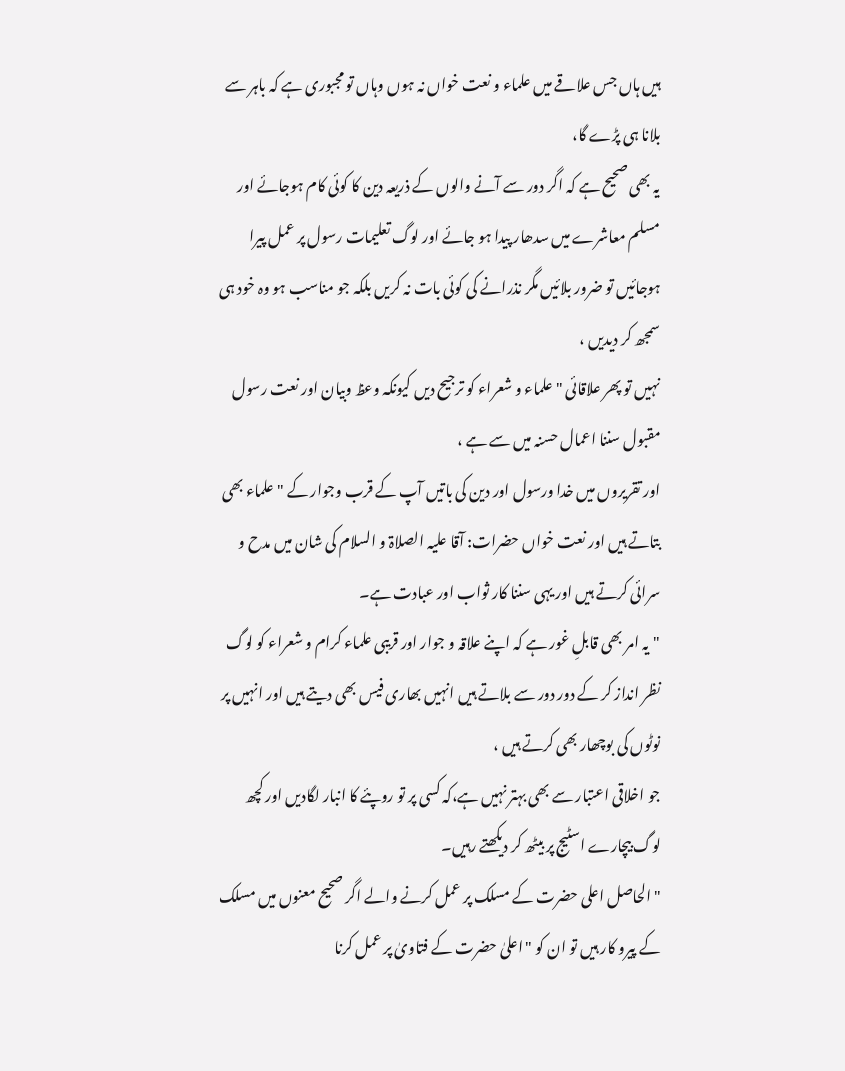ہیں ہاں جس علاقے میں علماء و نعت خواں نہ ہوں وہاں تو مجبوری ہے کہ باہر سے بلانا ہی پڑے گا،
یہ بھی صحیح ہے کہ اگر دور سے آنے والوں کے ذریعہ دین کا کوئی کام ہوجائے اور مسلم معاشرے میں سدھار پیدا ہو جائے اور لوگ تعلیمات رسول پر عمل پیرا ہوجائیں تو ضرور بلائیں مگر نذرانے کی کوئی بات نہ کریں بلکہ جو مناسب ہو وہ خود ہی سمجھ کر دیدیں ،
نہیں تو پھر علاقائی "علماء و شعراء کو ترجیح دیں کیونکہ وعظ وبیان اور نعت رسول مقبول سننا اعمال حسنہ میں سے ہے ،
اور تقریروں میں خدا ورسول اور دین کی باتیں آپ کے قرب وجوار کے "علماء بھی بتاتے ہیں اور نعت خواں حضرات: آقا علیہ الصلاۃ و السلام کی شان میں مدح و سرائی کرتے ہیں اور یہی سننا کار ثواب اور عبادت ہے۔
"یہ امر بھی قابلِ غور ہے کہ اپنے علاقہ و جوار اور قریبی علماء کرام و شعراء کو لوگ نظر انداز کر کے دور دور سے بلاتے ہیں انہیں بھاری فیس بھی دیتے ہیں اور انہیں پر نوٹوں کی بوچھار بھی کرتے ہیں ،
جو اخلاقی اعتبار سے بھی بہتر نہیں ہے،کہ کسی پر تو روپئے کا انبار لگادیں اور کچھ لوگ بیچارے اسٹیج پر بیٹھ کر دیکھتے رہیں۔
"الحاصل اعلی حضرت کے مسلک پر عمل کرنے والے اگر صحیح معنوں میں مسلک کے پیرو کار ہیں تو ان کو "اعلیٰ حضرت کے فتاویٰ پر عمل کرنا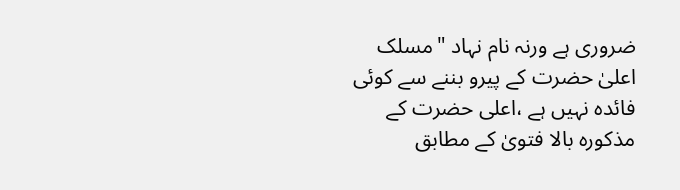ضروری ہے ورنہ نام نہاد "مسلک اعلیٰ حضرت کے پیرو بننے سے کوئی فائدہ نہیں ہے ،اعلی حضرت کے مذکورہ بالا فتویٰ کے مطابق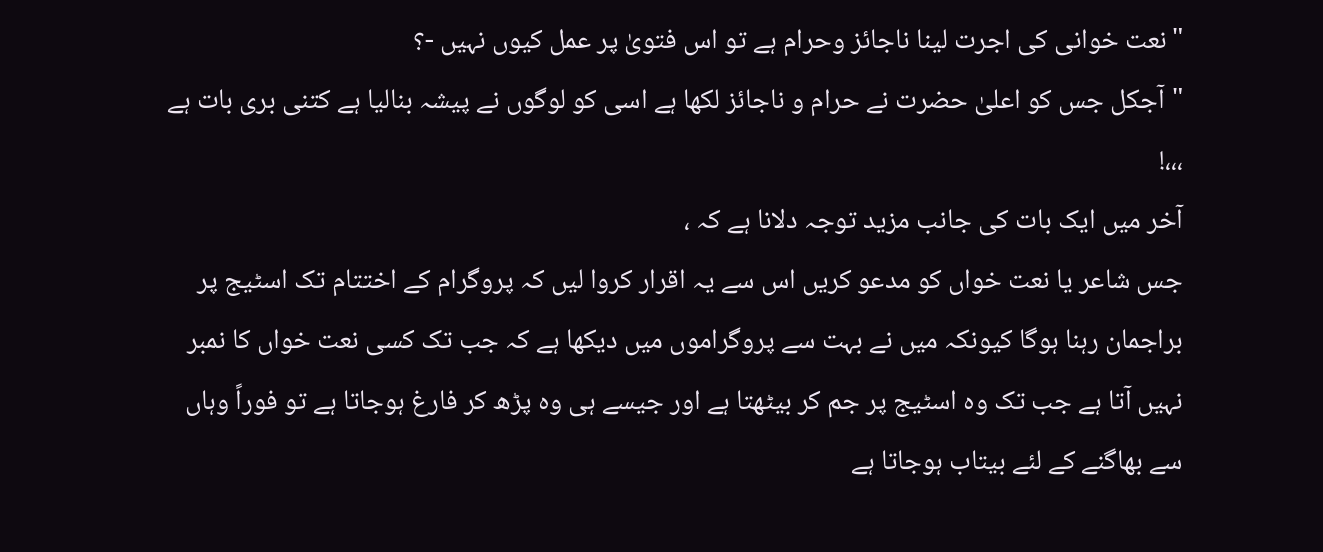"نعت خوانی کی اجرت لینا ناجائز وحرام ہے تو اس فتویٰ پر عمل کیوں نہیں -؟
"آجکل جس کو اعلیٰ حضرت نے حرام و ناجائز لکھا ہے اسی کو لوگوں نے پیشہ بنالیا ہے کتنی بری بات ہے ،،،!
آخر میں ایک بات کی جانب مزید توجہ دلانا ہے کہ ،
جس شاعر یا نعت خواں کو مدعو کریں اس سے یہ اقرار کروا لیں کہ پروگرام کے اختتام تک اسٹیج پر براجمان رہنا ہوگا کیونکہ میں نے بہت سے پروگراموں میں دیکھا ہے کہ جب تک کسی نعت خواں کا نمبر نہیں آتا ہے جب تک وہ اسٹیج پر جم کر بیٹھتا ہے اور جیسے ہی وہ پڑھ کر فارغ ہوجاتا ہے تو فوراً وہاں سے بھاگنے کے لئے بیتاب ہوجاتا ہے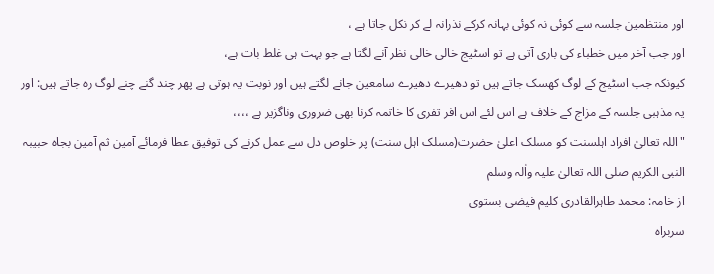اور منتظمین جلسہ سے کوئی نہ کوئی بہانہ کرکے نذرانہ لے کر نکل جاتا ہے ،
اور جب آخر میں خطباء کی باری آتی ہے تو اسٹیج خالی خالی نظر آنے لگتا ہے جو بہت ہی غلط بات ہے،
کیونکہ جب اسٹیج کے لوگ کھسک جاتے ہیں تو دھیرے دھیرے سامعین جانے لگتے ہیں اور نوبت یہ ہوتی ہے پھر چند گنے چنے لوگ رہ جاتے ہیں: اور یہ مذہبی جلسہ کے مزاج کے خلاف ہے اس لئے اس افر تفری کا خاتمہ کرنا بھی ضروری وناگزیر ہے ،،،،
"اللہ تعالیٰ افراد اہلسنت کو مسلک اعلیٰ حضرت(مسلک اہل سنت) پر خلوص دل سے عمل کرنے کی توفیق عطا فرمائے آمین ثم آمین بجاہ حبیبہ النبی الکریم صلی اللہ تعالیٰ علیہ واٰلہ وسلم
از خامہ: محمد طاہرالقادری کلیم فیضی بستوی
سربراہ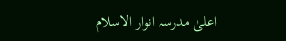اعلیٰ مدرسہ انوار الاسلام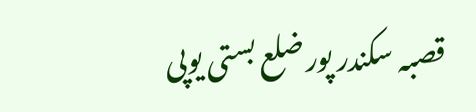قصبہ سکندر پور ضلع بستی یوپی